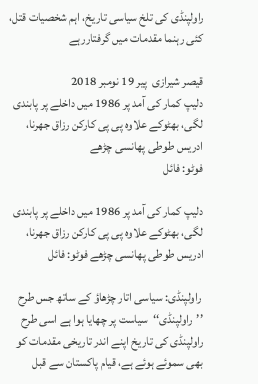راولپنڈی کی تلخ سیاسی تاریخ، اہم شخصیات قتل، کئی رہنما مقدمات میں گرفتاررہے

قیصر شیرازی  پير 19 نومبر 2018
دلیپ کمار کی آمد پر 1986 میں داخلے پر پابندی لگی، بھٹوکے علاوہ پی پی کارکن رزاق جھرنا، ادریس طوطی پھانسی چڑھے
فوٹو: فائل

دلیپ کمار کی آمد پر 1986 میں داخلے پر پابندی لگی، بھٹوکے علاوہ پی پی کارکن رزاق جھرنا، ادریس طوطی پھانسی چڑھے فوٹو: فائل

 راولپنڈی: سیاسی اتار چڑھاؤ کے ساتھ جس طرح ’’راولپنڈی‘‘سیاست پر چھایا ہوا ہے اسی طرح راولپنڈی کی تاریخ اپنے اندر تاریخی مقدمات کو بھی سموئے ہوئے ہے، قیام پاکستان سے قبل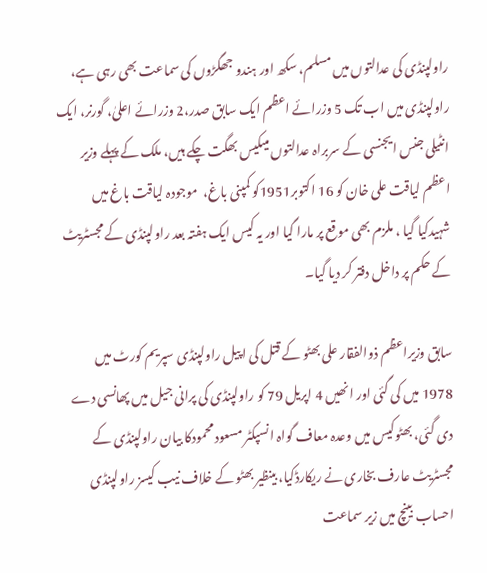راولپنڈی کی عدالتوں میں مسلم، سکھ اور ہندو جھگڑوں کی سماعت بھی رہی ہے، راولپنڈی میں اب تک 5 وزرائے اعظم ایک سابق صدر،2 وزرائے اعلیٰ، گورنر، ایک انٹیلی جنس ایجنسی کے سربراہ عدالتوں میںکیس بھگت چکے ہیں، ملک کے پہلے وزیر اعظم لیاقت علی خان کو 16 اکتوبر1951کو کمپنی باغ،  موجودہ لیاقت باغ میں شہیدکیا گیا ، ملزم بھی موقع پر مارا گیا اور یہ کیس ایک ہفتہ بعد راولپنڈی کے مجسٹریٹ کے حکم پر داخل دفتر کر دیا گیا۔

سابق وزیراعظم ذوالفقار علی بھٹو کے قتل کی اپیل راولپنڈی سپریم کورٹ میں 1978 میں کی گئی اور انھیں 4 اپریل 79 کو راولپنڈی کی پرانی جیل میں پھانسی دے دی گئی، بھٹوکیس میں وعدہ معاف گواہ انسپکٹر مسعود محمودکا بیان راولپنڈی کے مجسٹریٹ عارف بخاری نے ریکارڈکیا، بینظیر بھٹو کے خلاف نیب کیسز راولپنڈی احساب بینچ میں زیر سماعت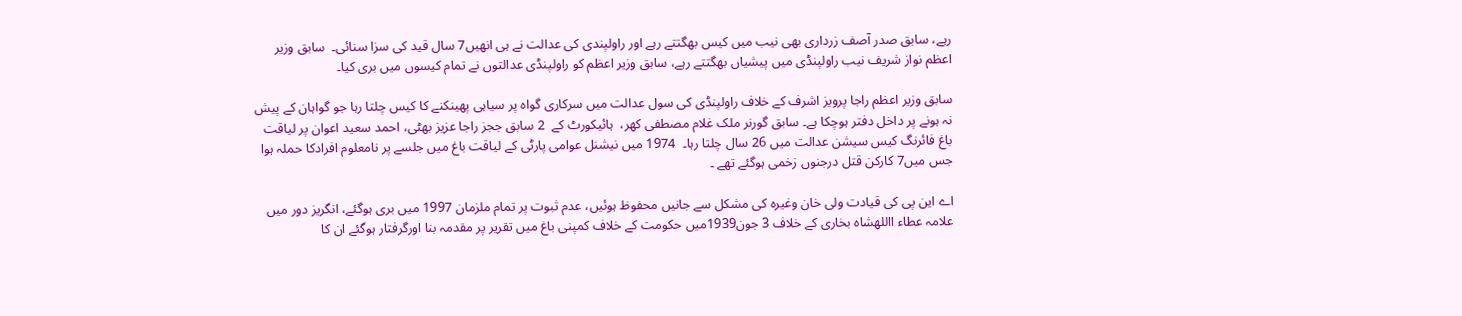رہے، سابق صدر آصف زرداری بھی نیب میں کیس بھگتتے رہے اور راولپندی کی عدالت نے ہی انھیں7 سال قید کی سزا سنائی۔  سابق وزیر اعظم نواز شریف نیب راولپنڈی میں پیشیاں بھگتتے رہے، سابق وزیر اعظم کو راولپنڈی عدالتوں نے تمام کیسوں میں بری کیا۔

سابق وزیر اعظم راجا پرویز اشرف کے خلاف راولپنڈی کی سول عدالت میں سرکاری گواہ پر سیاہی پھینکنے کا کیس چلتا رہا جو گواہان کے پیش نہ ہونے پر داخل دفتر ہوچکا ہے۔ سابق گورنر ملک غلام مصطفی کھر،  ہائیکورٹ کے  2 سابق ججز راجا عزیز بھٹی، احمد سعید اعوان پر لیاقت باغ فائرنگ کیس سیشن عدالت میں 26 سال چلتا رہا۔  1974 میں نیشنل عوامی پارٹی کے لیاقت باغ میں جلسے پر نامعلوم افرادکا حملہ ہوا جس میں7 کارکن قتل درجنوں زخمی ہوگئے تھے ۔

اے این پی کی قیادت ولی خان وغیرہ کی مشکل سے جانیں محفوظ ہوئیں، عدم ثبوت پر تمام ملزمان 1997 میں بری ہوگئے، انگریز دور میں علامہ عطاء االلهشاہ بخاری کے خلاف 3 جون1939میں حکومت کے خلاف کمپنی باغ میں تقریر پر مقدمہ بنا اورگرفتار ہوگئے ان کا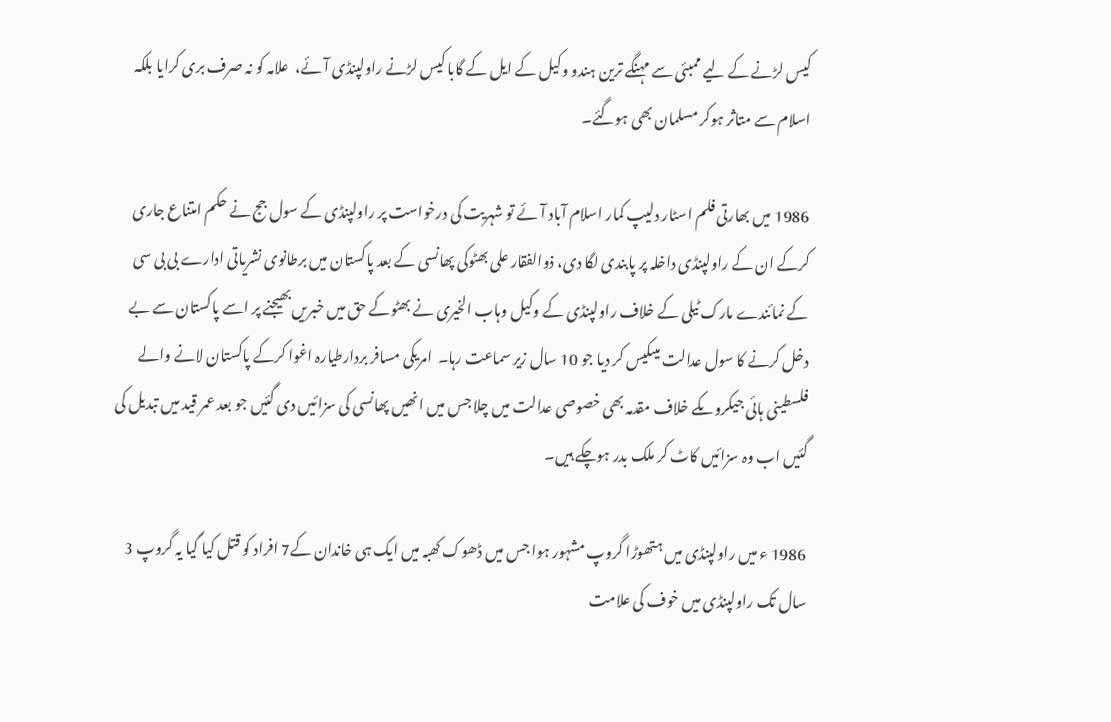کیس لڑنے کے لیے ممبئی سے مہنگے ترین ہندو وکیل کے ایل کے گابا کیس لڑنے راولپنڈی آئے،  علامہ کو نہ صرف بری کرایا بلکہ اسلام سے متاثر ہوکر مسلمان بھی ہوگئے۔

1986 میں بھارتی فلم اسٹار دلیپ کمار اسلام آباد آئے تو شہریت کی درخواست پر راولپنڈی کے سول جج نے حکم امتناع جاری کرکے ان کے راولپنڈی داخلہ پر پابندی لگا دی، ذوالفقار علی بھٹوکی پھانسی کے بعد پاکستان میں برطانوی نشریاتی ادارے بی بی سی کے نمائندے مارک ٹیلی کے خلاف راولپنڈی کے وکیل وہاب الخیری نے بھٹوکے حق میں خبریں بھیجنے پر اسے پاکستان سے بے دخل کرنے کا سول عدالت میںکیس کر دیا جو 10 سال زیر سماعت رہا۔  امریکی مسافر بردارطیارہ اغوا کرکے پاکستان لانے والے فلسطینی ہائی جیکروںکے خلاف مقدمہ بھی خصوصی عدالت میں چلا جس میں انھیں پھانسی کی سزائیں دی گئیں جو بعد عمر قید میں تبدیل کی گئیں اب وہ سزائیں کاٹ کر ملک بدر ہوچکے ہیں۔

1986 ء میں راولپنڈی میں ہتھوڑا گروپ مشہور ہوا جس میں ڈھوک کھبہ میں ایک ہی خاندان کے7 افراد کو قتل کیا گیا یہ گروپ 3 سال تک راولپنڈی میں خوف کی علامت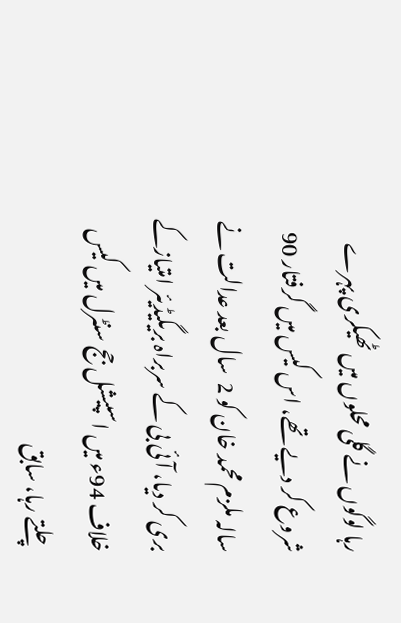رہا لوگوں نے گلی محلوں میں ٹھیکری پہرے شروع کر دیے تھے، اس کیس میں گرفتار 90 سالہ ملزم محمد خان کو 2  سال بعد عدالت نے بری کر دیا، آئی بی کے سربراہ بریگیڈیئر امتیازکے خلاف 94ء میں اسپیشل جج سنٹرل میں کیس چلتے رہا، سابق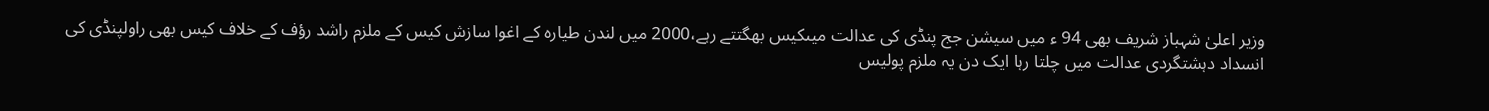وزیر اعلیٰ شہباز شریف بھی 94 ء میں سیشن جج پنڈی کی عدالت میںکیس بھگتتے رہے،2000 میں لندن طیارہ کے اغوا سازش کیس کے ملزم راشد رؤف کے خلاف کیس بھی راولپنڈی کی انسداد دہشتگردی عدالت میں چلتا رہا ایک دن یہ ملزم پولیس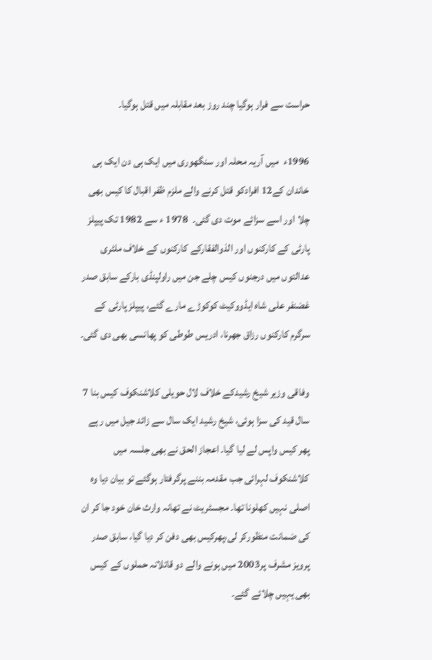حراست سے فرار ہوگیا چند روز بعد مقابلہ میں قتل ہوگیا۔

1996ء  میں آریہ محلہ اور سنگھوری میں ایک ہی دن ایک ہی خاندان کے12 افرادکو قتل کرنے والے ملزم ظفر اقبال کا کیس بھی چلا اور اسے سزائے موت دی گئی۔  1978 ء سے 1982 تک پیپلز پارٹی کے کارکنوں اور الذوالفقارکے کارکنوں کے خلاف ملٹری عدالتوں میں درجنوں کیس چلے جن میں راولپنڈی بارکے سابق صدر غضنفر علی شاہ ایڈووکیٹ کوکوڑے مارے گئے، پیپلز پارٹی کے سرگرم کارکنوں رزاق جھرنا، ادریس طوطی کو پھانسی بھی دی گئی۔

وفاقی وزیر شیخ رشیدکے خلاف لال حویلی کلاشنکوف کیس بنا 7 سال قید کی سزا ہوئی، شیخ رشید ایک سال سے زائد جیل میں رہے پھر کیس واپس لے لیا گیا۔ اعجاز الحق نے بھی جلسہ میں کلاشنکوف لہرائی جب مقدمہ بننے پرگرفتار ہوگئے تو بیان دیا وہ اصلی نہیں کھلونا تھا۔ مجسٹریٹ نے تھانہ وارث خان خود جا کر ان کی ضمانت منظورکر لی،پھرکیس بھی دفن کر دیا گیا، سابق صدر پرویز مشرف پر2003 میں ہونے والے دو قاتلانہ حملوں کے کیس بھی یہیں چلائے گئے۔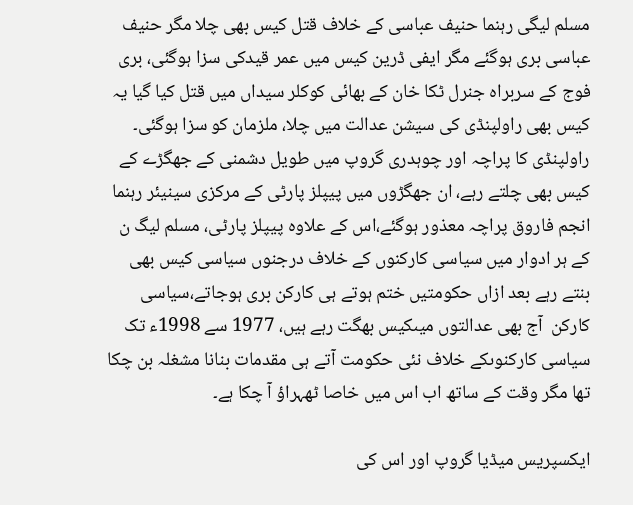مسلم لیگی رہنما حنیف عباسی کے خلاف قتل کیس بھی چلا مگر حنیف عباسی بری ہوگئے مگر ایفی ڈرین کیس میں عمر قیدکی سزا ہوگئی، بری فوج کے سربراہ جنرل ٹکا خان کے بھائی کوکلر سیداں میں قتل کیا گیا یہ کیس بھی راولپنڈی کی سیشن عدالت میں چلا، ملزمان کو سزا ہوگئی۔  راولپنڈی کا پراچہ اور چوہدری گروپ میں طویل دشمنی کے جھگڑے کے کیس بھی چلتے رہے، ان جھگڑوں میں پیپلز پارٹی کے مرکزی سینیئر رہنما انجم فاروق پراچہ معذور ہوگئے،اس کے علاوہ پیپلز پارٹی، مسلم لیگ ن کے ہر ادوار میں سیاسی کارکنوں کے خلاف درجنوں سیاسی کیس بھی بنتے رہے بعد ازاں حکومتیں ختم ہوتے ہی کارکن بری ہوجاتے،سیاسی کارکن  آج بھی عدالتوں میںکیس بھگت رہے ہیں، 1977 سے 1998ء تک سیاسی کارکنوںکے خلاف نئی حکومت آتے ہی مقدمات بنانا مشغلہ بن چکا تھا مگر وقت کے ساتھ اب اس میں خاصا ٹھہراؤ آ چکا ہے۔

ایکسپریس میڈیا گروپ اور اس کی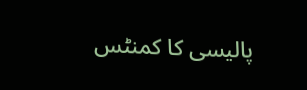پالیسی کا کمنٹس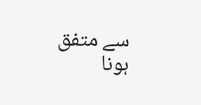سے متفق ہونا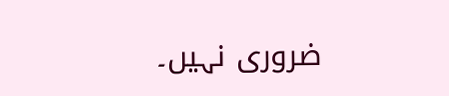ضروری نہیں۔